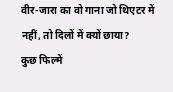वीर-जारा का वो गाना जो थिएटर में नहीं, तो दिलों में क्यों छाया?
कुछ फिल्में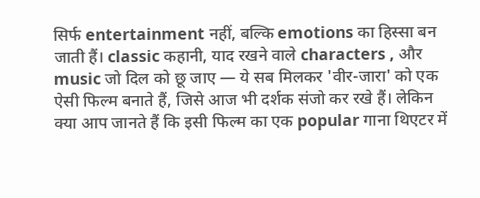सिर्फ entertainment नहीं, बल्कि emotions का हिस्सा बन जाती हैं। classic कहानी, याद रखने वाले characters , और music जो दिल को छू जाए — ये सब मिलकर 'वीर-जारा' को एक ऐसी फिल्म बनाते हैं, जिसे आज भी दर्शक संजो कर रखे हैं। लेकिन क्या आप जानते हैं कि इसी फिल्म का एक popular गाना थिएटर में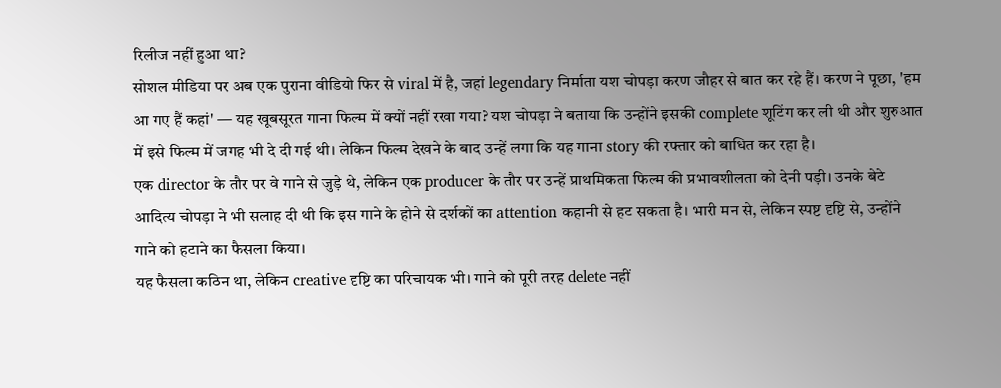रिलीज नहीं हुआ था?
सोशल मीडिया पर अब एक पुराना वीडियो फिर से viral में है, जहां legendary निर्माता यश चोपड़ा करण जौहर से बात कर रहे हैं। करण ने पूछा, 'हम आ गए हैं कहां' — यह खूबसूरत गाना फिल्म में क्यों नहीं रखा गया? यश चोपड़ा ने बताया कि उन्होंने इसकी complete शूटिंग कर ली थी और शुरुआत में इसे फिल्म में जगह भी दे दी गई थी। लेकिन फिल्म देखने के बाद उन्हें लगा कि यह गाना story की रफ्तार को बाधित कर रहा है।
एक director के तौर पर वे गाने से जुड़े थे, लेकिन एक producer के तौर पर उन्हें प्राथमिकता फिल्म की प्रभावशीलता को देनी पड़ी। उनके बेटे आदित्य चोपड़ा ने भी सलाह दी थी कि इस गाने के होने से दर्शकों का attention कहानी से हट सकता है। भारी मन से, लेकिन स्पष्ट दृष्टि से, उन्होंने गाने को हटाने का फैसला किया।
यह फैसला कठिन था, लेकिन creative दृष्टि का परिचायक भी। गाने को पूरी तरह delete नहीं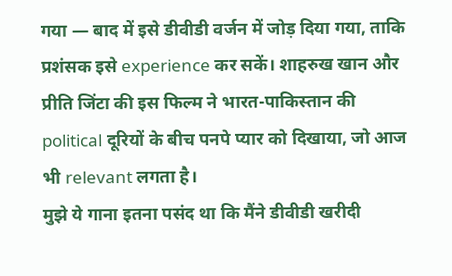गया — बाद में इसे डीवीडी वर्जन में जोड़ दिया गया, ताकि प्रशंसक इसे experience कर सकें। शाहरुख खान और प्रीति जिंटा की इस फिल्म ने भारत-पाकिस्तान की political दूरियों के बीच पनपे प्यार को दिखाया, जो आज भी relevant लगता है।
मुझे ये गाना इतना पसंद था कि मैंने डीवीडी खरीदी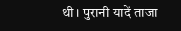थी। पुरानी यादें ताजा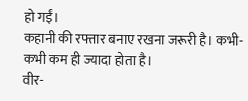हो गईं।
कहानी की रफ्तार बनाए रखना जरूरी है। कभी-कभी कम ही ज्यादा होता है।
वीर-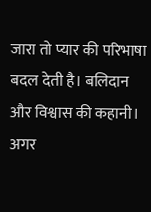जारा तो प्यार की परिभाषा बदल देती है। बलिदान और विश्वास की कहानी।
अगर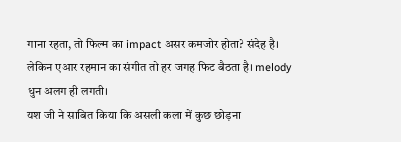गाना रहता, तो फिल्म का impact असर कमजोर होता? संदेह है।
लेकिन एआर रहमान का संगीत तो हर जगह फिट बैठता है। melody धुन अलग ही लगती।
यश जी ने साबित किया कि असली कला में कुछ छोड़ना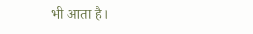भी आता है।